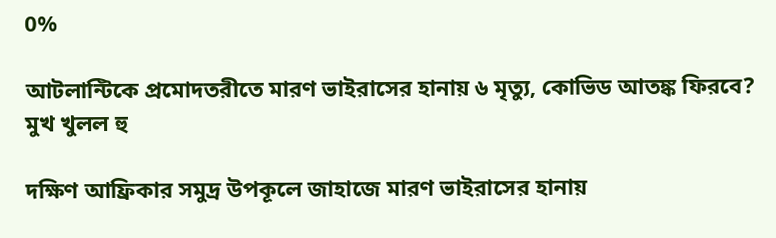0%

আটলান্টিকে প্রমোদতরীতে মারণ ভাইরাসের হানায় ৬ মৃত্যু, কোভিড আতঙ্ক ফিরবে? মুখ খুলল হু

দক্ষিণ আফ্রিকার সমুদ্র উপকূলে জাহাজে মারণ ভাইরাসের হানায়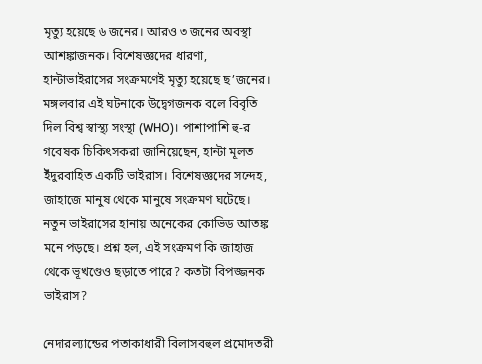মৃত্যু হয়েছে ৬ জনের। আরও ৩ জনের অবস্থা আশঙ্কাজনক। বিশেষজ্ঞদের ধারণা, হান্টাভাইরাসের সংক্রমণেই মৃত্যু হয়েছে ছ’জনের। মঙ্গলবার এই ঘটনাকে উদ্বেগজনক বলে বিবৃতি দিল বিশ্ব স্বাস্থ্য সংস্থা (WHO)। পাশাপাশি হু-র গবেষক চিকিৎসকরা জানিয়েছেন, হান্টা মূলত ইঁদুরবাহিত একটি ভাইরাস। বিশেষজ্ঞদের সন্দেহ, জাহাজে মানুষ থেকে মানুষে সংক্রমণ ঘটেছে। নতুন ভাইরাসের হানায় অনেকের কোভিড আতঙ্ক মনে পড়ছে। প্রশ্ন হল, এই সংক্রমণ কি জাহাজ থেকে ভূখণ্ডেও ছড়াতে পারে? কতটা বিপজ্জনক ভাইরাস?

নেদারল্যান্ডের পতাকাধারী বিলাসবহুল প্রমোদতরী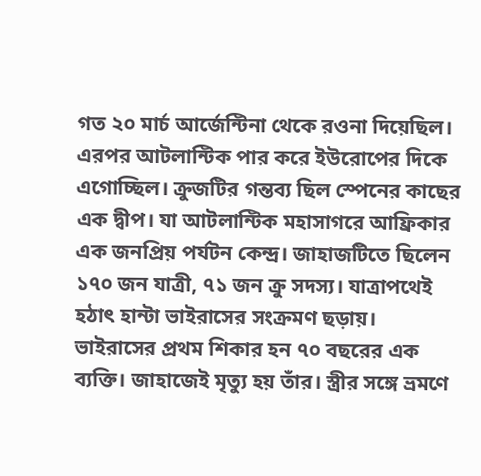গত ২০ মার্চ আর্জেন্টিনা থেকে রওনা দিয়েছিল। এরপর আটলান্টিক পার করে ইউরোপের দিকে এগোচ্ছিল। ক্রুজটির গন্তব্য ছিল স্পেনের কাছের এক দ্বীপ। যা আটলান্টিক মহাসাগরে আফ্রিকার এক জনপ্রিয় পর্যটন কেন্দ্র। জাহাজটিতে ছিলেন ১৭০ জন যাত্রী, ৭১ জন ক্রু সদস্য। যাত্রাপথেই হঠাৎ হান্টা ভাইরাসের সংক্রমণ ছড়ায়। ভাইরাসের প্রথম শিকার হন ৭০ বছরের এক ব্যক্তি। জাহাজেই মৃত্যু হয় তাঁর। স্ত্রীর সঙ্গে ভ্রমণে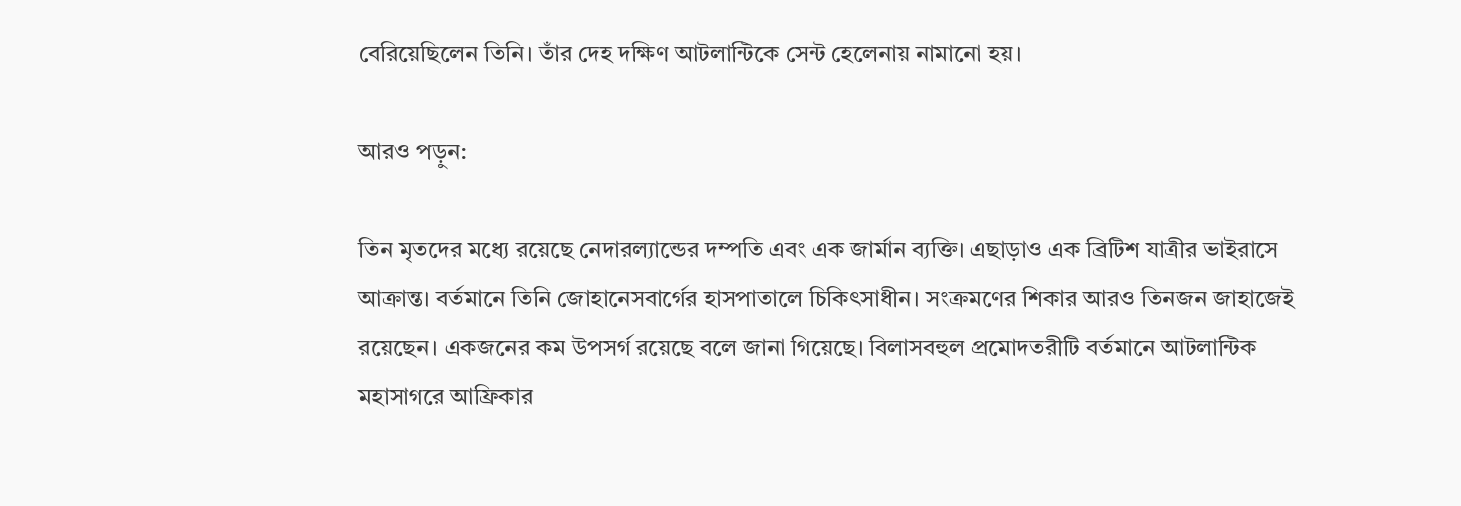বেরিয়েছিলেন তিনি। তাঁর দেহ দক্ষিণ আটলান্টিকে সেন্ট হেলেনায় নামানো হয়।

আরও পড়ুন:

তিন মৃতদের মধ্যে রয়েছে নেদারল্যান্ডের দম্পতি এবং এক জার্মান ব্যক্তি। এছাড়াও এক ব্রিটিশ যাত্রীর ভাইরাসে আক্রান্ত। বর্তমানে তিনি জোহানেসবার্গের হাসপাতালে চিকিৎসাধীন। সংক্রমণের শিকার আরও তিনজন জাহাজেই রয়েছেন। একজনের কম উপসর্গ রয়েছে বলে জানা গিয়েছে। বিলাসবহুল প্রমোদতরীটি বর্তমানে আটলান্টিক মহাসাগরে আফ্রিকার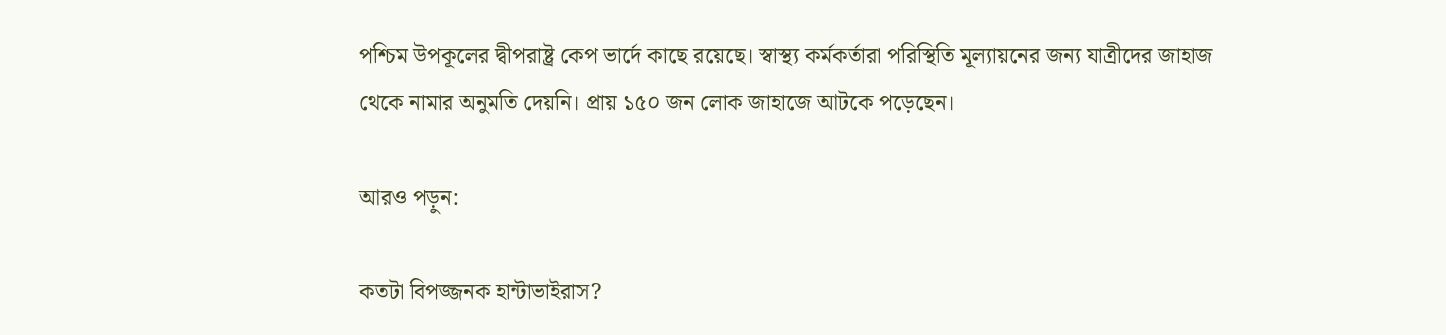পশ্চিম উপকূলের দ্বীপরাষ্ট্র কেপ ভার্দে কাছে রয়েছে। স্বাস্থ্য কর্মকর্তারা পরিস্থিতি মূল্যায়নের জন্য যাত্রীদের জাহাজ থেকে নামার অনুমতি দেয়নি। প্রায় ১৫০ জন লোক জাহাজে আটকে পড়েছেন।

আরও পড়ুন:

কতটা বিপজ্জনক হান্টাভাইরাস?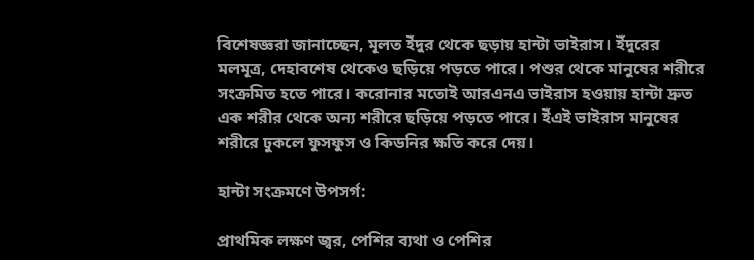বিশেষজ্ঞরা জানাচ্ছেন, মূলত ইঁদুর থেকে ছড়ায় হান্টা ভাইরাস। ইঁদুরের মলমূত্র, দেহাবশেষ থেকেও ছড়িয়ে পড়তে পারে। পশুর থেকে মানুষের শরীরে সংক্রমিত হতে পারে। করোনার মতোই আরএনএ ভাইরাস হওয়ায় হান্টা দ্রুত এক শরীর থেকে অন্য শরীরে ছড়িয়ে পড়তে পারে। ইঁএই ভাইরাস মানুষের শরীরে ঢুকলে ফুসফুস ও কিডনির ক্ষতি করে দেয়।

হান্টা সংক্রমণে উপসর্গ:

প্রাথমিক লক্ষণ জ্বর, পেশির ব্যথা ও পেশির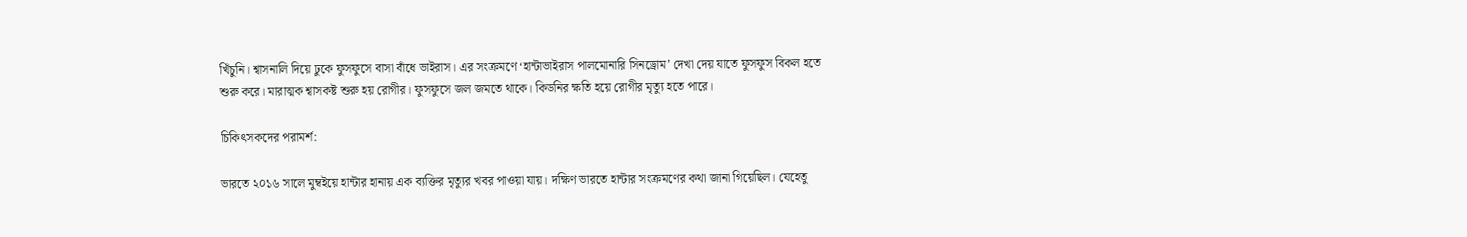খিঁচুনি। শ্বাসনালি দিয়ে ঢুকে ফুসফুসে বাসা বাঁধে ভাইরাস। এর সংক্রমণে ‘হান্টাভাইরাস পালমোনারি সিনড্রোম’ দেখা দেয় যাতে ফুসফুস বিকল হতে শুরু করে। মারাত্মক শ্বাসকষ্ট শুরু হয় রোগীর। ফুসফুসে জল জমতে থাকে। কিডনির ক্ষতি হয়ে রোগীর মৃত্যু হতে পারে।

চিকিৎসকদের পরামর্শ:

ভারতে ২০১৬ সালে মুম্বইয়ে হান্টার হানায় এক ব্যক্তির মৃত্যুর খবর পাওয়া যায়। দক্ষিণ ভারতে হান্টার সংক্রমণের কথা জানা গিয়েছিল। যেহেতু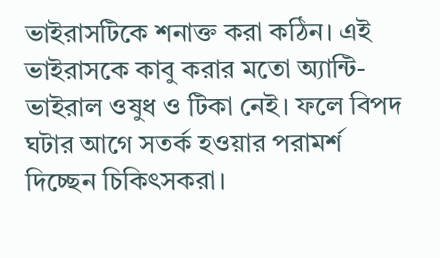ভাইরাসটিকে শনাক্ত করা কঠিন। এই ভাইরাসকে কাবু করার মতো অ্যান্টি-ভাইরাল ওষুধ ও টিকা নেই। ফলে বিপদ ঘটার আগে সতর্ক হওয়ার পরামর্শ দিচ্ছেন চিকিৎসকরা।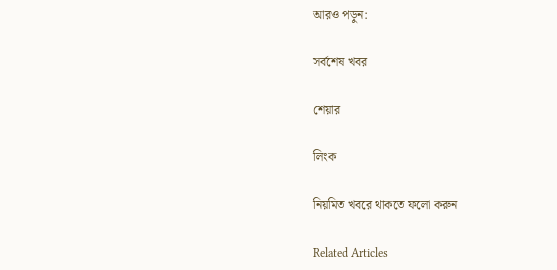আরও পড়ুন:

সর্বশেষ খবর

শেয়ার

লিংক

নিয়মিত খবরে থাকতে ফলো করুন

Related Articles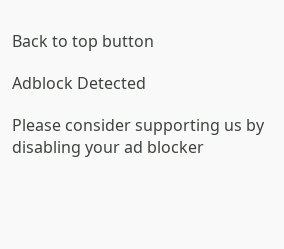Back to top button

Adblock Detected

Please consider supporting us by disabling your ad blocker